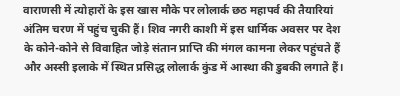वाराणसी में त्योहारों के इस खास मौके पर लोलार्क छठ महापर्व की तैयारियां अंतिम चरण में पहुंच चुकी हैं। शिव नगरी काशी में इस धार्मिक अवसर पर देश के कोने-कोने से विवाहित जोड़े संतान प्राप्ति की मंगल कामना लेकर पहुंचते हैं और अस्सी इलाके में स्थित प्रसिद्ध लोलार्क कुंड में आस्था की डुबकी लगाते हैं।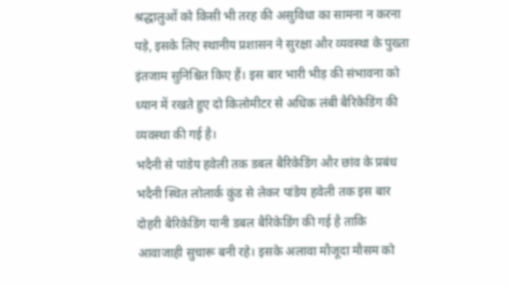श्रद्धालुओं को किसी भी तरह की असुविधा का सामना न करना पड़े, इसके लिए स्थानीय प्रशासन ने सुरक्षा और व्यवस्था के पुख्ता इंतजाम सुनिश्चित किए हैं। इस बार भारी भीड़ की संभावना को ध्यान में रखते हुए दो किलोमीटर से अधिक लंबी बैरिकेडिंग की व्यवस्था की गई है।
भदैनी से पांडेय हवेली तक डबल बैरिकेडिंग और छांव के प्रबंध
भदैनी स्थित लोलार्क कुंड से लेकर पांडेय हवेली तक इस बार दोहरी बैरिकेडिंग यानी डबल बैरिकेडिंग की गई है ताकि आवाजाही सुचारू बनी रहे। इसके अलावा मौजूदा मौसम को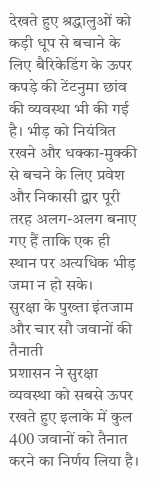देखते हुए श्रद्धालुओं को कड़ी धूप से बचाने के लिए बैरिकेडिंग के ऊपर कपड़े की टेंटनुमा छांव की व्यवस्था भी की गई है। भीड़ को नियंत्रित रखने और धक्का-मुक्की से बचने के लिए प्रवेश और निकासी द्वार पूरी तरह अलग-अलग बनाए गए हैं ताकि एक ही स्थान पर अत्यधिक भीड़ जमा न हो सके।
सुरक्षा के पुख्ता इंतजाम और चार सौ जवानों की तैनाती
प्रशासन ने सुरक्षा व्यवस्था को सबसे ऊपर रखते हुए इलाके में कुल 400 जवानों को तैनात करने का निर्णय लिया है।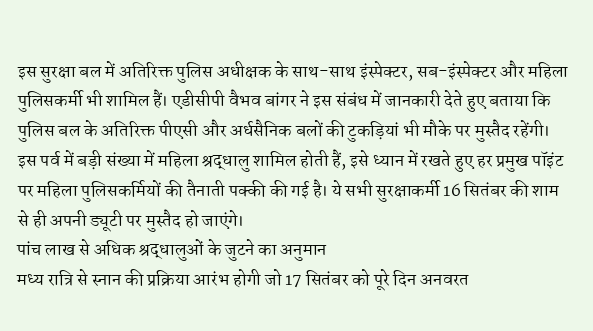इस सुरक्षा बल में अतिरिक्त पुलिस अधीक्षक के साथ-साथ इंस्पेक्टर, सब-इंस्पेक्टर और महिला पुलिसकर्मी भी शामिल हैं। एडीसीपी वैभव बांगर ने इस संबंध में जानकारी देते हुए बताया कि पुलिस बल के अतिरिक्त पीएसी और अर्धसैनिक बलों की टुकड़ियां भी मौके पर मुस्तैद रहेंगी। इस पर्व में बड़ी संख्या में महिला श्रद्धालु शामिल होती हैं, इसे ध्यान में रखते हुए हर प्रमुख पॉइंट पर महिला पुलिसकर्मियों की तैनाती पक्की की गई है। ये सभी सुरक्षाकर्मी 16 सितंबर की शाम से ही अपनी ड्यूटी पर मुस्तैद हो जाएंगे।
पांच लाख से अधिक श्रद्धालुओं के जुटने का अनुमान
मध्य रात्रि से स्नान की प्रक्रिया आरंभ होगी जो 17 सितंबर को पूरे दिन अनवरत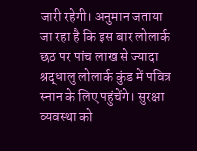जारी रहेगी। अनुमान जताया जा रहा है कि इस बार लोलार्क छठ पर पांच लाख से ज्यादा श्रद्धालु लोलार्क कुंड में पवित्र स्नान के लिए पहुंचेंगे। सुरक्षा व्यवस्था को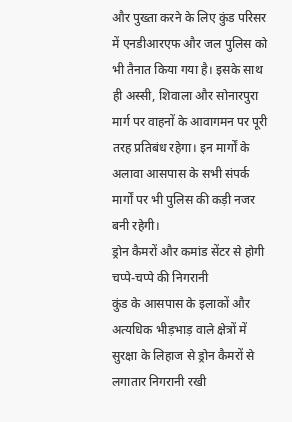और पुख्ता करने के लिए कुंड परिसर में एनडीआरएफ और जल पुलिस को भी तैनात किया गया है। इसके साथ ही अस्सी, शिवाला और सोनारपुरा मार्ग पर वाहनों के आवागमन पर पूरी तरह प्रतिबंध रहेगा। इन मार्गों के अलावा आसपास के सभी संपर्क मार्गों पर भी पुलिस की कड़ी नजर बनी रहेगी।
ड्रोन कैमरों और कमांड सेंटर से होगी चप्पे-चप्पे की निगरानी
कुंड के आसपास के इलाकों और अत्यधिक भीड़भाड़ वाले क्षेत्रों में सुरक्षा के लिहाज से ड्रोन कैमरों से लगातार निगरानी रखी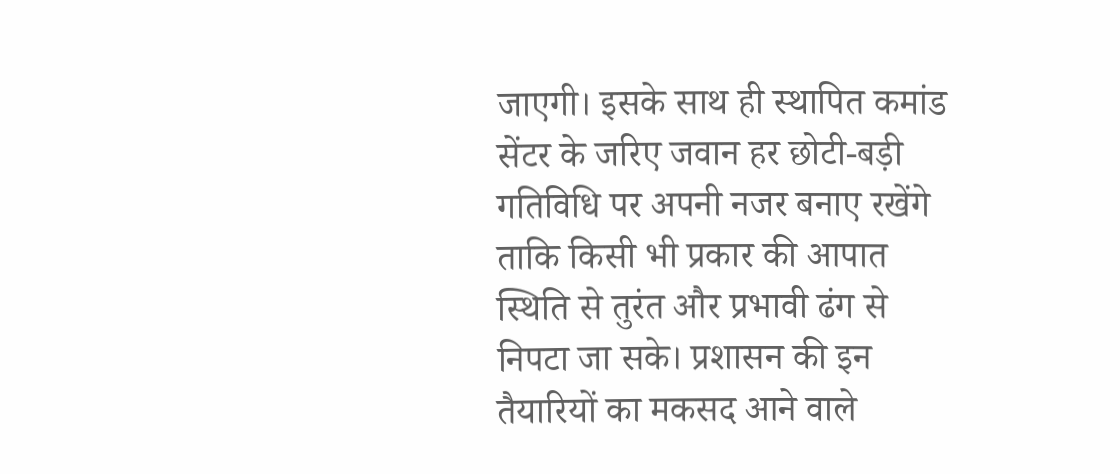जाएगी। इसके साथ ही स्थापित कमांड सेंटर के जरिए जवान हर छोटी-बड़ी गतिविधि पर अपनी नजर बनाए रखेंगे ताकि किसी भी प्रकार की आपात स्थिति से तुरंत और प्रभावी ढंग से निपटा जा सके। प्रशासन की इन तैयारियों का मकसद आने वाले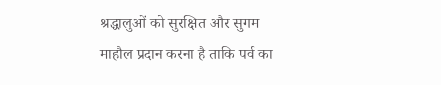श्रद्धालुओं को सुरक्षित और सुगम माहौल प्रदान करना है ताकि पर्व का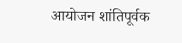आयोजन शांतिपूर्वक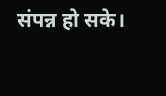संपन्न हो सके।